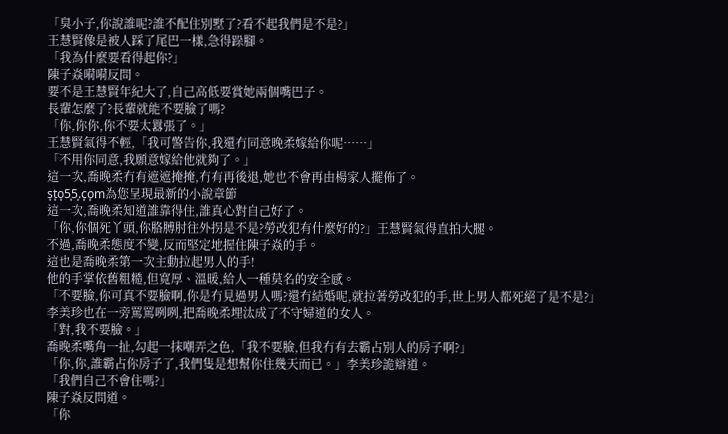「臭小子,你說誰呢?誰不配住別墅了?看不起我們是不是?」
王慧賢像是被人踩了尾巴一樣,急得跺腳。
「我為什麼要看得起你?」
陳子焱嗬嗬反問。
要不是王慧賢年紀大了,自己高低要賞她兩個嘴巴子。
長輩怎麼了?長輩就能不要臉了嗎?
「你,你你,你不要太囂張了。」
王慧賢氣得不輕,「我可警告你,我還冇同意晚柔嫁給你呢……」
「不用你同意,我願意嫁給他就夠了。」
這一次,喬晚柔冇有遮遮掩掩,冇有再後退,她也不會再由楊家人擺佈了。
s͎t͎o͎5͎5͎.c͎o͎m為您呈現最新的小說章節
這一次,喬晚柔知道誰靠得住,誰真心對自己好了。
「你,你個死丫頭,你胳膊肘往外拐是不是?勞改犯有什麼好的?」王慧賢氣得直拍大腿。
不過,喬晚柔態度不變,反而堅定地握住陳子焱的手。
這也是喬晚柔第一次主動拉起男人的手!
他的手掌依舊粗糙,但寬厚、溫暖,給人一種莫名的安全感。
「不要臉,你可真不要臉啊,你是冇見過男人嗎?還冇結婚呢,就拉著勞改犯的手,世上男人都死絕了是不是?」
李美珍也在一旁罵罵咧咧,把喬晚柔埋汰成了不守婦道的女人。
「對,我不要臉。」
喬晚柔嘴角一扯,勾起一抹嘲弄之色,「我不要臉,但我冇有去霸占別人的房子啊?」
「你,你,誰霸占你房子了,我們隻是想幫你住幾天而已。」李美珍詭辯道。
「我們自己不會住嗎?」
陳子焱反問道。
「你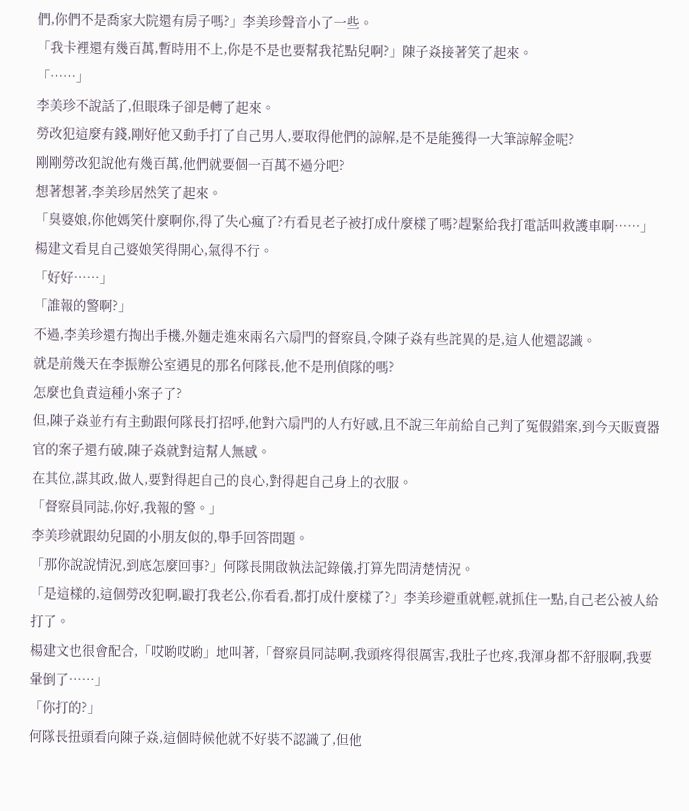們,你們不是喬家大院還有房子嗎?」李美珍聲音小了一些。
「我卡裡還有幾百萬,暫時用不上,你是不是也要幫我花點兒啊?」陳子焱接著笑了起來。
「……」
李美珍不說話了,但眼珠子卻是轉了起來。
勞改犯這麼有錢,剛好他又動手打了自己男人,要取得他們的諒解,是不是能獲得一大筆諒解金呢?
剛剛勞改犯說他有幾百萬,他們就要個一百萬不過分吧?
想著想著,李美珍居然笑了起來。
「臭婆娘,你他媽笑什麼啊你,得了失心瘋了?冇看見老子被打成什麼樣了嗎?趕緊給我打電話叫救護車啊……」
楊建文看見自己婆娘笑得開心,氣得不行。
「好好……」
「誰報的警啊?」
不過,李美珍還冇掏出手機,外麵走進來兩名六扇門的督察員,令陳子焱有些詫異的是,這人他還認識。
就是前幾天在李振辦公室遇見的那名何隊長,他不是刑偵隊的嗎?
怎麼也負責這種小案子了?
但,陳子焱並冇有主動跟何隊長打招呼,他對六扇門的人冇好感,且不說三年前給自己判了冤假錯案,到今天販賣器官的案子還冇破,陳子焱就對這幫人無感。
在其位,謀其政,做人,要對得起自己的良心,對得起自己身上的衣服。
「督察員同誌,你好,我報的警。」
李美珍就跟幼兒園的小朋友似的,舉手回答問題。
「那你說說情況,到底怎麼回事?」何隊長開啟執法記錄儀,打算先問清楚情況。
「是這樣的,這個勞改犯啊,毆打我老公,你看看,都打成什麼樣了?」李美珍避重就輕,就抓住一點,自己老公被人給打了。
楊建文也很會配合,「哎喲哎喲」地叫著,「督察員同誌啊,我頭疼得很厲害,我肚子也疼,我渾身都不舒服啊,我要暈倒了……」
「你打的?」
何隊長扭頭看向陳子焱,這個時候他就不好裝不認識了,但他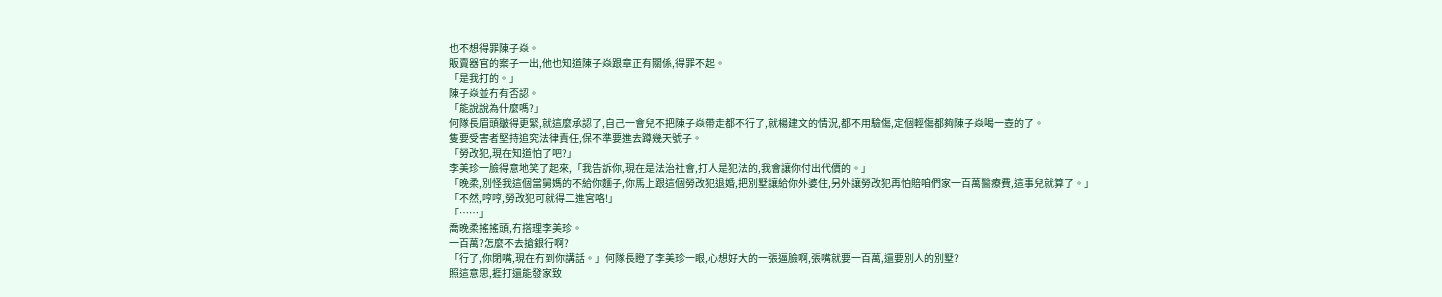也不想得罪陳子焱。
販賣器官的案子一出,他也知道陳子焱跟章正有關係,得罪不起。
「是我打的。」
陳子焱並冇有否認。
「能說說為什麼嗎?」
何隊長眉頭皺得更緊,就這麼承認了,自己一會兒不把陳子焱帶走都不行了,就楊建文的情況,都不用驗傷,定個輕傷都夠陳子焱喝一壺的了。
隻要受害者堅持追究法律責任,保不準要進去蹲幾天號子。
「勞改犯,現在知道怕了吧?」
李美珍一臉得意地笑了起來,「我告訴你,現在是法治社會,打人是犯法的,我會讓你付出代價的。」
「晚柔,別怪我這個當舅媽的不給你麵子,你馬上跟這個勞改犯退婚,把別墅讓給你外婆住,另外讓勞改犯再怕賠咱們家一百萬醫療費,這事兒就算了。」
「不然,哼哼,勞改犯可就得二進宮咯!」
「……」
喬晚柔搖搖頭,冇搭理李美珍。
一百萬?怎麼不去搶銀行啊?
「行了,你閉嘴,現在冇到你講話。」何隊長瞪了李美珍一眼,心想好大的一張逼臉啊,張嘴就要一百萬,還要別人的別墅?
照這意思,捱打還能發家致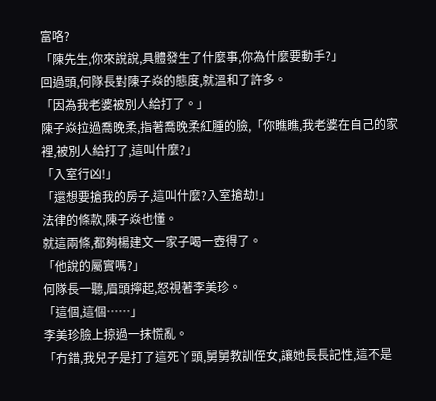富咯?
「陳先生,你來說說,具體發生了什麼事,你為什麼要動手?」
回過頭,何隊長對陳子焱的態度,就溫和了許多。
「因為我老婆被別人給打了。」
陳子焱拉過喬晚柔,指著喬晚柔紅腫的臉,「你瞧瞧,我老婆在自己的家裡,被別人給打了,這叫什麼?」
「入室行凶!」
「還想要搶我的房子,這叫什麼?入室搶劫!」
法律的條款,陳子焱也懂。
就這兩條,都夠楊建文一家子喝一壺得了。
「他說的屬實嗎?」
何隊長一聽,眉頭擰起,怒視著李美珍。
「這個,這個……」
李美珍臉上掠過一抹慌亂。
「冇錯,我兒子是打了這死丫頭,舅舅教訓侄女,讓她長長記性,這不是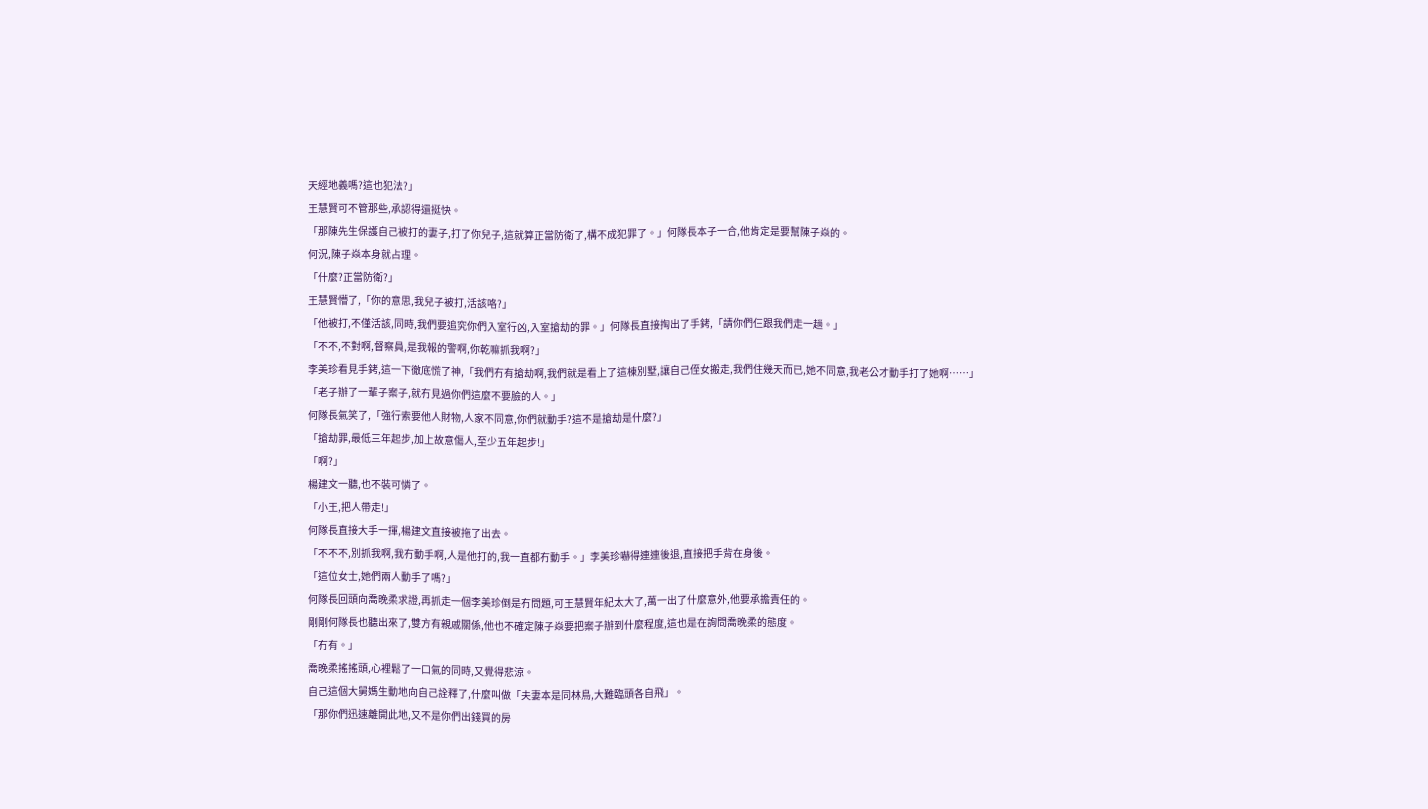天經地義嗎?這也犯法?」
王慧賢可不管那些,承認得還挺快。
「那陳先生保護自己被打的妻子,打了你兒子,這就算正當防衛了,構不成犯罪了。」何隊長本子一合,他肯定是要幫陳子焱的。
何況,陳子焱本身就占理。
「什麼?正當防衛?」
王慧賢懵了,「你的意思,我兒子被打,活該咯?」
「他被打,不僅活該,同時,我們要追究你們入室行凶,入室搶劫的罪。」何隊長直接掏出了手銬,「請你們仨跟我們走一趟。」
「不不,不對啊,督察員,是我報的警啊,你乾嘛抓我啊?」
李美珍看見手銬,這一下徹底慌了神,「我們冇有搶劫啊,我們就是看上了這棟別墅,讓自己侄女搬走,我們住幾天而已,她不同意,我老公才動手打了她啊……」
「老子辦了一輩子案子,就冇見過你們這麼不要臉的人。」
何隊長氣笑了,「強行索要他人財物,人家不同意,你們就動手?這不是搶劫是什麼?」
「搶劫罪,最低三年起步,加上故意傷人,至少五年起步!」
「啊?」
楊建文一聽,也不裝可憐了。
「小王,把人帶走!」
何隊長直接大手一揮,楊建文直接被拖了出去。
「不不不,別抓我啊,我冇動手啊,人是他打的,我一直都冇動手。」李美珍嚇得連連後退,直接把手背在身後。
「這位女士,她們兩人動手了嗎?」
何隊長回頭向喬晚柔求證,再抓走一個李美珍倒是冇問題,可王慧賢年紀太大了,萬一出了什麼意外,他要承擔責任的。
剛剛何隊長也聽出來了,雙方有親戚關係,他也不確定陳子焱要把案子辦到什麼程度,這也是在詢問喬晚柔的態度。
「冇有。」
喬晚柔搖搖頭,心裡鬆了一口氣的同時,又覺得悲涼。
自己這個大舅媽生動地向自己詮釋了,什麼叫做「夫妻本是同林鳥,大難臨頭各自飛」。
「那你們迅速離開此地,又不是你們出錢買的房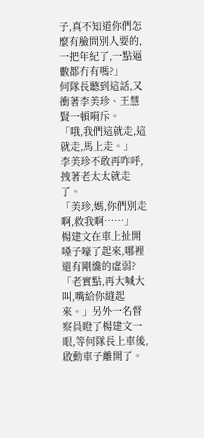子,真不知道你們怎麼有臉問別人要的,一把年紀了,一點逼數都冇有嗎?」
何隊長聽到這話,又衝著李美珍、王慧賢一頓嗬斥。
「哦,我們這就走,這就走,馬上走。」
李美珍不敢再咋呼,拽著老太太就走了。
「美珍,媽,你們別走啊,救我啊……」
楊建文在車上扯開嗓子嚎了起來,哪裡還有剛纔的虛弱?
「老實點,再大喊大叫,嘴給你縫起來。」另外一名督察員瞪了楊建文一眼,等何隊長上車後,啟動車子離開了。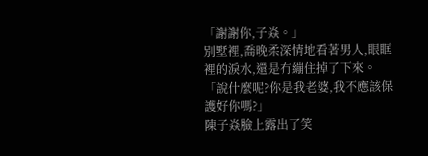「謝謝你,子焱。」
別墅裡,喬晚柔深情地看著男人,眼眶裡的淚水,還是冇繃住掉了下來。
「說什麼呢?你是我老婆,我不應該保護好你嗎?」
陳子焱臉上露出了笑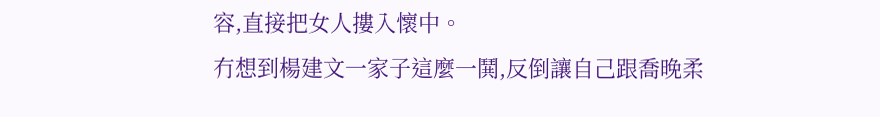容,直接把女人摟入懷中。
冇想到楊建文一家子這麼一鬨,反倒讓自己跟喬晚柔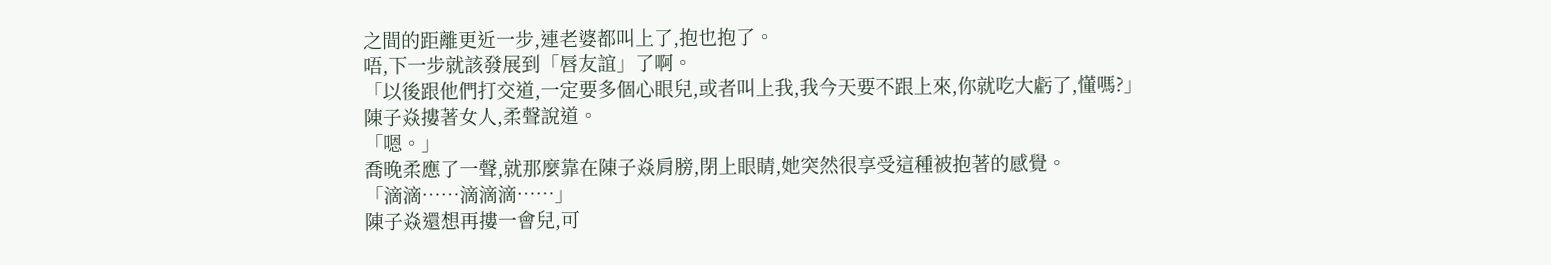之間的距離更近一步,連老婆都叫上了,抱也抱了。
唔,下一步就該發展到「唇友誼」了啊。
「以後跟他們打交道,一定要多個心眼兒,或者叫上我,我今天要不跟上來,你就吃大虧了,懂嗎?」
陳子焱摟著女人,柔聲說道。
「嗯。」
喬晚柔應了一聲,就那麼靠在陳子焱肩膀,閉上眼睛,她突然很享受這種被抱著的感覺。
「滴滴……滴滴滴……」
陳子焱還想再摟一會兒,可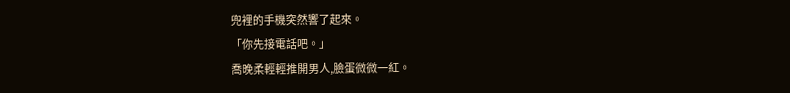兜裡的手機突然響了起來。
「你先接電話吧。」
喬晚柔輕輕推開男人,臉蛋微微一紅。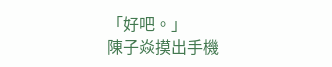「好吧。」
陳子焱摸出手機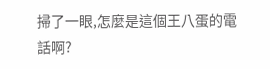掃了一眼,怎麼是這個王八蛋的電話啊?